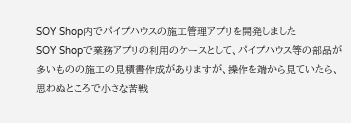SOY Shop内でパイプハウスの施工管理アプリを開発しました
SOY Shopで業務アプリの利用のケースとして、パイプハウス等の部品が多いものの施工の見積書作成がありますが、操作を端から見ていたら、思わぬところで小さな苦戦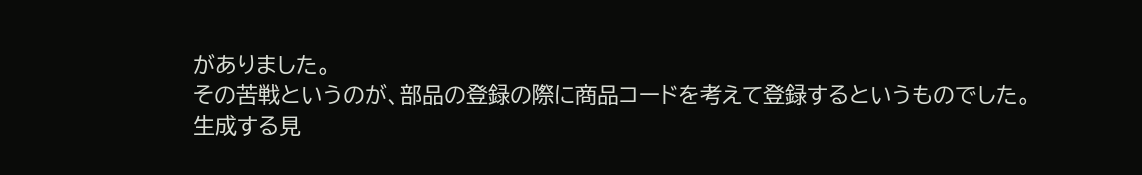がありました。
その苦戦というのが、部品の登録の際に商品コードを考えて登録するというものでした。
生成する見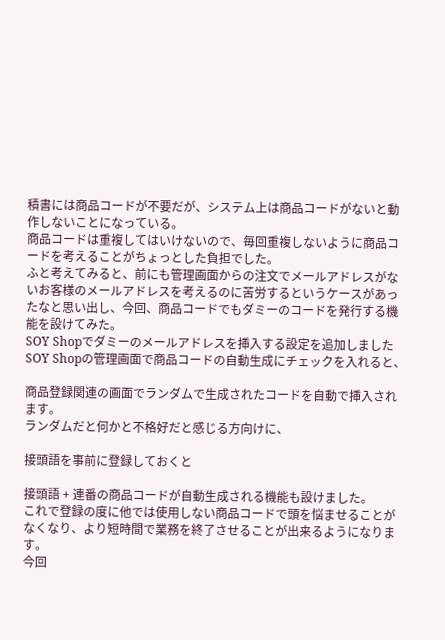積書には商品コードが不要だが、システム上は商品コードがないと動作しないことになっている。
商品コードは重複してはいけないので、毎回重複しないように商品コードを考えることがちょっとした負担でした。
ふと考えてみると、前にも管理画面からの注文でメールアドレスがないお客様のメールアドレスを考えるのに苦労するというケースがあったなと思い出し、今回、商品コードでもダミーのコードを発行する機能を設けてみた。
SOY Shopでダミーのメールアドレスを挿入する設定を追加しました
SOY Shopの管理画面で商品コードの自動生成にチェックを入れると、

商品登録関連の画面でランダムで生成されたコードを自動で挿入されます。
ランダムだと何かと不格好だと感じる方向けに、

接頭語を事前に登録しておくと

接頭語 + 連番の商品コードが自動生成される機能も設けました。
これで登録の度に他では使用しない商品コードで頭を悩ませることがなくなり、より短時間で業務を終了させることが出来るようになります。
今回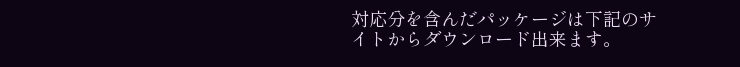対応分を含んだパッケージは下記のサイトからダウンロード出来ます。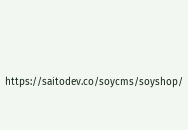https://saitodev.co/soycms/soyshop/